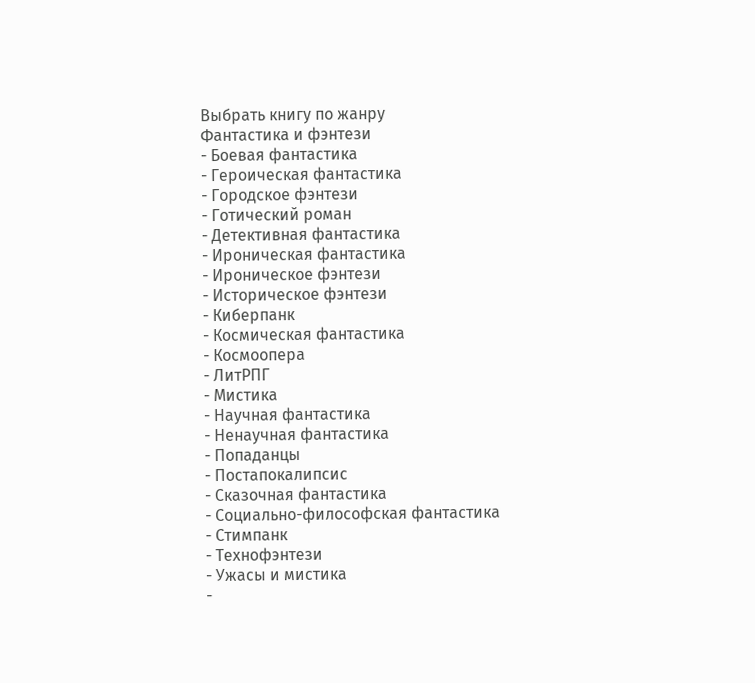Выбрать книгу по жанру
Фантастика и фэнтези
- Боевая фантастика
- Героическая фантастика
- Городское фэнтези
- Готический роман
- Детективная фантастика
- Ироническая фантастика
- Ироническое фэнтези
- Историческое фэнтези
- Киберпанк
- Космическая фантастика
- Космоопера
- ЛитРПГ
- Мистика
- Научная фантастика
- Ненаучная фантастика
- Попаданцы
- Постапокалипсис
- Сказочная фантастика
- Социально-философская фантастика
- Стимпанк
- Технофэнтези
- Ужасы и мистика
-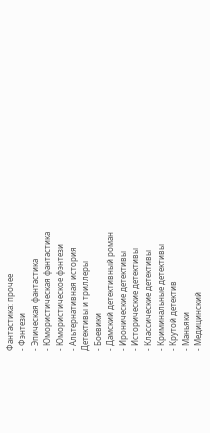Фантастика: прочее
- Фэнтези
- Эпическая фантастика
- Юмористическая фантастика
- Юмористическое фэнтези
- Альтернативная история
Детективы и триллеры
- Боевики
- Дамский детективный роман
- Иронические детективы
- Исторические детективы
- Классические детективы
- Криминальные детективы
- Крутой детектив
- Маньяки
- Медицинский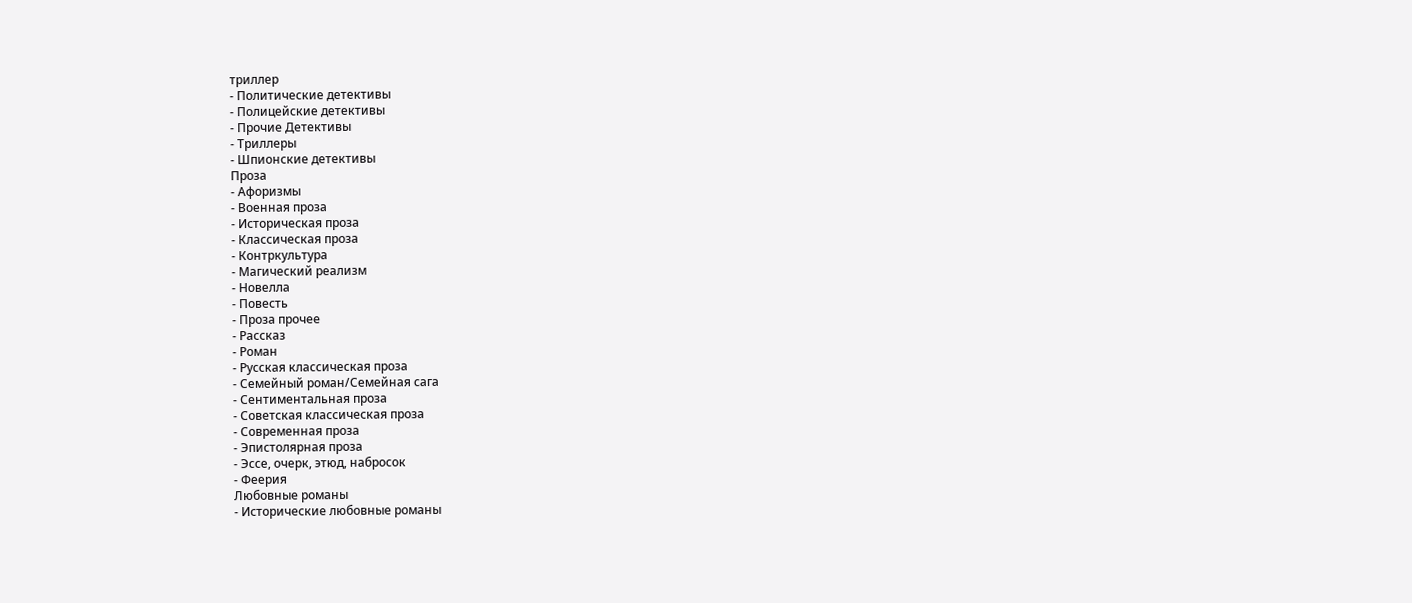триллер
- Политические детективы
- Полицейские детективы
- Прочие Детективы
- Триллеры
- Шпионские детективы
Проза
- Афоризмы
- Военная проза
- Историческая проза
- Классическая проза
- Контркультура
- Магический реализм
- Новелла
- Повесть
- Проза прочее
- Рассказ
- Роман
- Русская классическая проза
- Семейный роман/Семейная сага
- Сентиментальная проза
- Советская классическая проза
- Современная проза
- Эпистолярная проза
- Эссе, очерк, этюд, набросок
- Феерия
Любовные романы
- Исторические любовные романы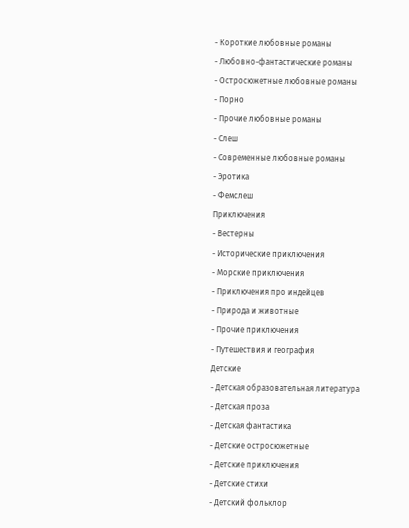- Короткие любовные романы
- Любовно-фантастические романы
- Остросюжетные любовные романы
- Порно
- Прочие любовные романы
- Слеш
- Современные любовные романы
- Эротика
- Фемслеш
Приключения
- Вестерны
- Исторические приключения
- Морские приключения
- Приключения про индейцев
- Природа и животные
- Прочие приключения
- Путешествия и география
Детские
- Детская образовательная литература
- Детская проза
- Детская фантастика
- Детские остросюжетные
- Детские приключения
- Детские стихи
- Детский фольклор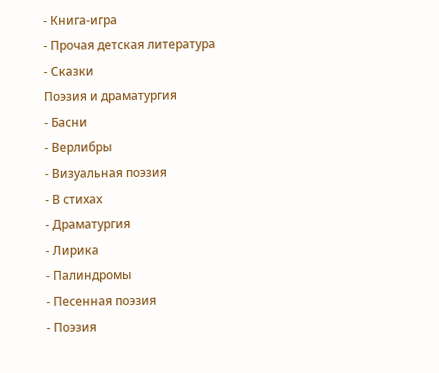- Книга-игра
- Прочая детская литература
- Сказки
Поэзия и драматургия
- Басни
- Верлибры
- Визуальная поэзия
- В стихах
- Драматургия
- Лирика
- Палиндромы
- Песенная поэзия
- Поэзия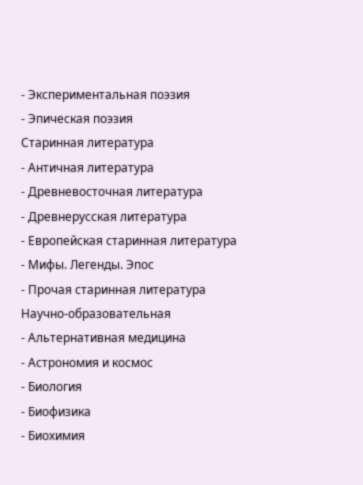- Экспериментальная поэзия
- Эпическая поэзия
Старинная литература
- Античная литература
- Древневосточная литература
- Древнерусская литература
- Европейская старинная литература
- Мифы. Легенды. Эпос
- Прочая старинная литература
Научно-образовательная
- Альтернативная медицина
- Астрономия и космос
- Биология
- Биофизика
- Биохимия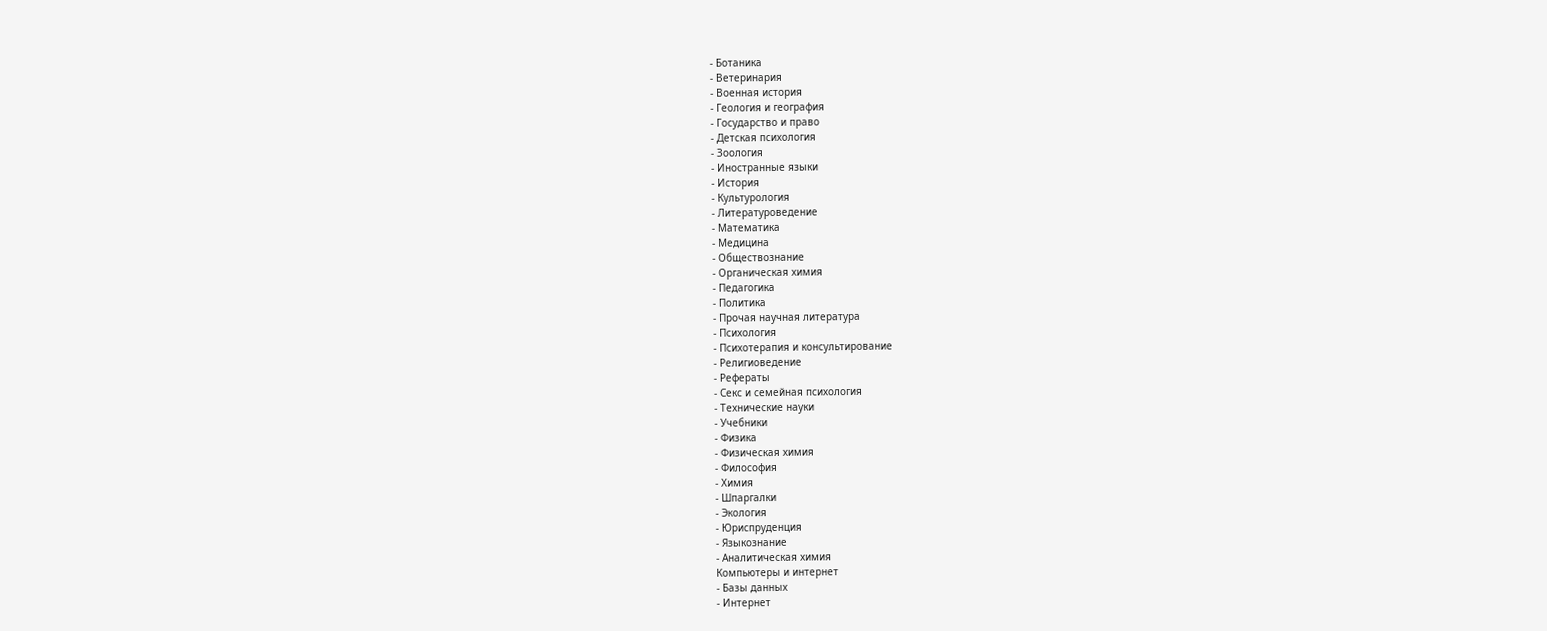- Ботаника
- Ветеринария
- Военная история
- Геология и география
- Государство и право
- Детская психология
- Зоология
- Иностранные языки
- История
- Культурология
- Литературоведение
- Математика
- Медицина
- Обществознание
- Органическая химия
- Педагогика
- Политика
- Прочая научная литература
- Психология
- Психотерапия и консультирование
- Религиоведение
- Рефераты
- Секс и семейная психология
- Технические науки
- Учебники
- Физика
- Физическая химия
- Философия
- Химия
- Шпаргалки
- Экология
- Юриспруденция
- Языкознание
- Аналитическая химия
Компьютеры и интернет
- Базы данных
- Интернет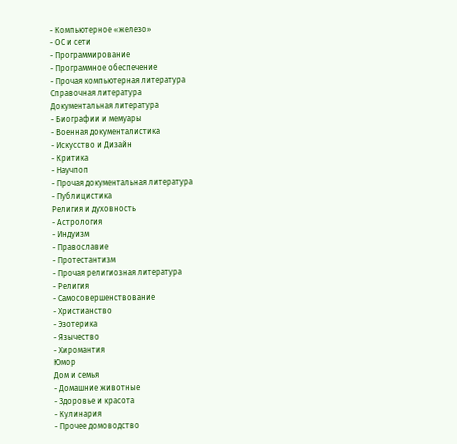- Компьютерное «железо»
- ОС и сети
- Программирование
- Программное обеспечение
- Прочая компьютерная литература
Справочная литература
Документальная литература
- Биографии и мемуары
- Военная документалистика
- Искусство и Дизайн
- Критика
- Научпоп
- Прочая документальная литература
- Публицистика
Религия и духовность
- Астрология
- Индуизм
- Православие
- Протестантизм
- Прочая религиозная литература
- Религия
- Самосовершенствование
- Христианство
- Эзотерика
- Язычество
- Хиромантия
Юмор
Дом и семья
- Домашние животные
- Здоровье и красота
- Кулинария
- Прочее домоводство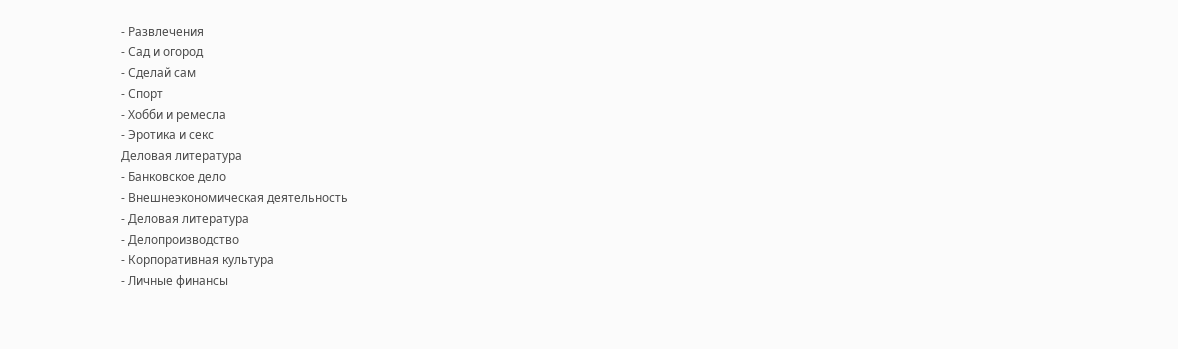- Развлечения
- Сад и огород
- Сделай сам
- Спорт
- Хобби и ремесла
- Эротика и секс
Деловая литература
- Банковское дело
- Внешнеэкономическая деятельность
- Деловая литература
- Делопроизводство
- Корпоративная культура
- Личные финансы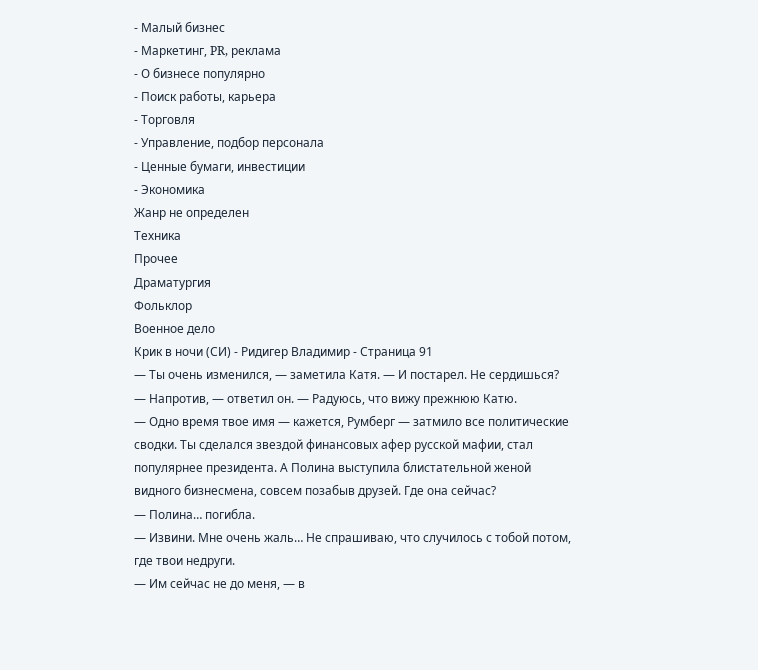- Малый бизнес
- Маркетинг, PR, реклама
- О бизнесе популярно
- Поиск работы, карьера
- Торговля
- Управление, подбор персонала
- Ценные бумаги, инвестиции
- Экономика
Жанр не определен
Техника
Прочее
Драматургия
Фольклор
Военное дело
Крик в ночи (СИ) - Ридигер Владимир - Страница 91
— Ты очень изменился, — заметила Катя. — И постарел. Не сердишься?
— Напротив, — ответил он. — Радуюсь, что вижу прежнюю Катю.
— Одно время твое имя — кажется, Румберг — затмило все политические сводки. Ты сделался звездой финансовых афер русской мафии, стал популярнее президента. А Полина выступила блистательной женой видного бизнесмена, совсем позабыв друзей. Где она сейчас?
— Полина… погибла.
— Извини. Мне очень жаль… Не спрашиваю, что случилось с тобой потом, где твои недруги.
— Им сейчас не до меня, — в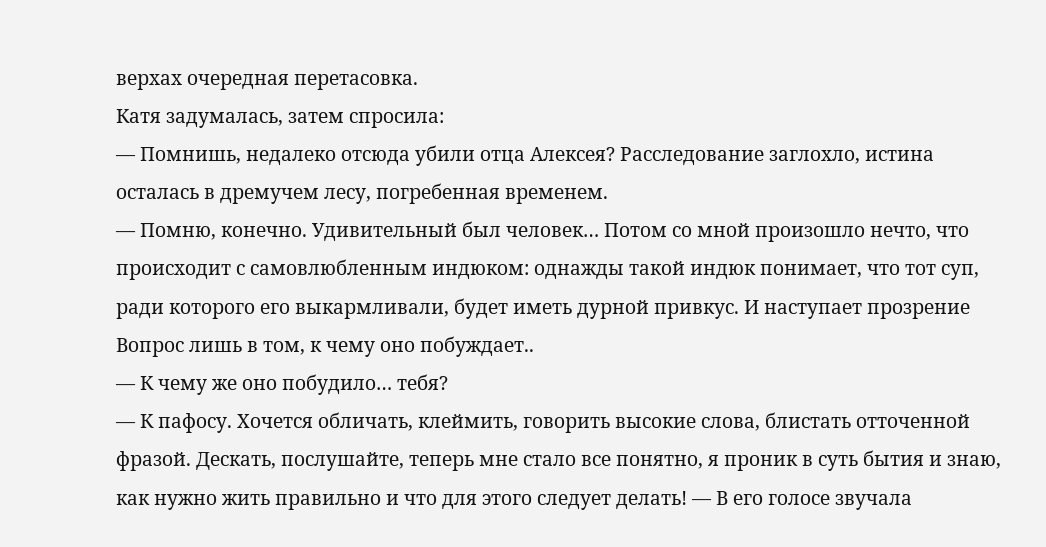верхах очередная перетасовка.
Катя задумалась, затем спросила:
— Помнишь, недалеко отсюда убили отца Алексея? Расследование заглохло, истина осталась в дремучем лесу, погребенная временем.
— Помню, конечно. Удивительный был человек… Потом со мной произошло нечто, что происходит с самовлюбленным индюком: однажды такой индюк понимает, что тот суп, ради которого его выкармливали, будет иметь дурной привкус. И наступает прозрение Вопрос лишь в том, к чему оно побуждает..
— К чему же оно побудило… тебя?
— К пафосу. Хочется обличать, клеймить, говорить высокие слова, блистать отточенной фразой. Дескать, послушайте, теперь мне стало все понятно, я проник в суть бытия и знаю, как нужно жить правильно и что для этого следует делать! — В его голосе звучала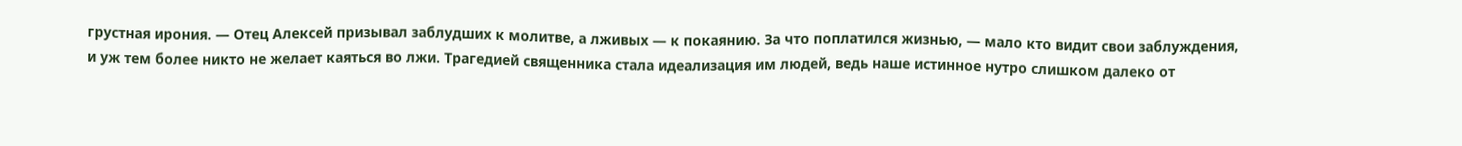грустная ирония. — Отец Алексей призывал заблудших к молитве, а лживых — к покаянию. За что поплатился жизнью, — мало кто видит свои заблуждения, и уж тем более никто не желает каяться во лжи. Трагедией священника стала идеализация им людей, ведь наше истинное нутро слишком далеко от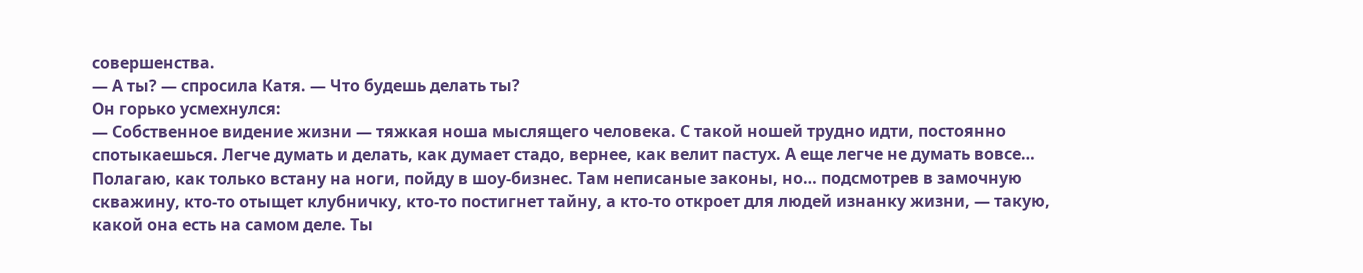совершенства.
— А ты? — спросила Катя. — Что будешь делать ты?
Он горько усмехнулся:
— Собственное видение жизни — тяжкая ноша мыслящего человека. С такой ношей трудно идти, постоянно спотыкаешься. Легче думать и делать, как думает стадо, вернее, как велит пастух. А еще легче не думать вовсе… Полагаю, как только встану на ноги, пойду в шоу-бизнес. Там неписаные законы, но… подсмотрев в замочную скважину, кто-то отыщет клубничку, кто-то постигнет тайну, а кто-то откроет для людей изнанку жизни, — такую, какой она есть на самом деле. Ты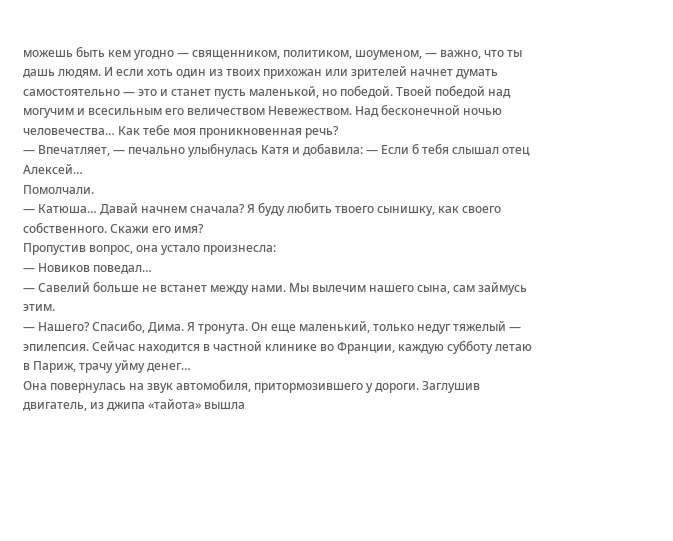можешь быть кем угодно — священником, политиком, шоуменом, — важно, что ты дашь людям. И если хоть один из твоих прихожан или зрителей начнет думать самостоятельно — это и станет пусть маленькой, но победой. Твоей победой над могучим и всесильным его величеством Невежеством. Над бесконечной ночью человечества… Как тебе моя проникновенная речь?
— Впечатляет, — печально улыбнулась Катя и добавила: — Если б тебя слышал отец Алексей…
Помолчали.
— Катюша… Давай начнем сначала? Я буду любить твоего сынишку, как своего собственного. Скажи его имя?
Пропустив вопрос, она устало произнесла:
— Новиков поведал…
— Савелий больше не встанет между нами. Мы вылечим нашего сына, сам займусь этим.
— Нашего? Спасибо, Дима. Я тронута. Он еще маленький, только недуг тяжелый — эпилепсия. Сейчас находится в частной клинике во Франции, каждую субботу летаю в Париж, трачу уйму денег…
Она повернулась на звук автомобиля, притормозившего у дороги. Заглушив двигатель, из джипа «тайота» вышла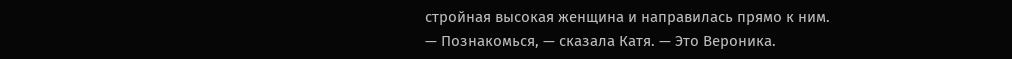стройная высокая женщина и направилась прямо к ним.
— Познакомься, — сказала Катя. — Это Вероника.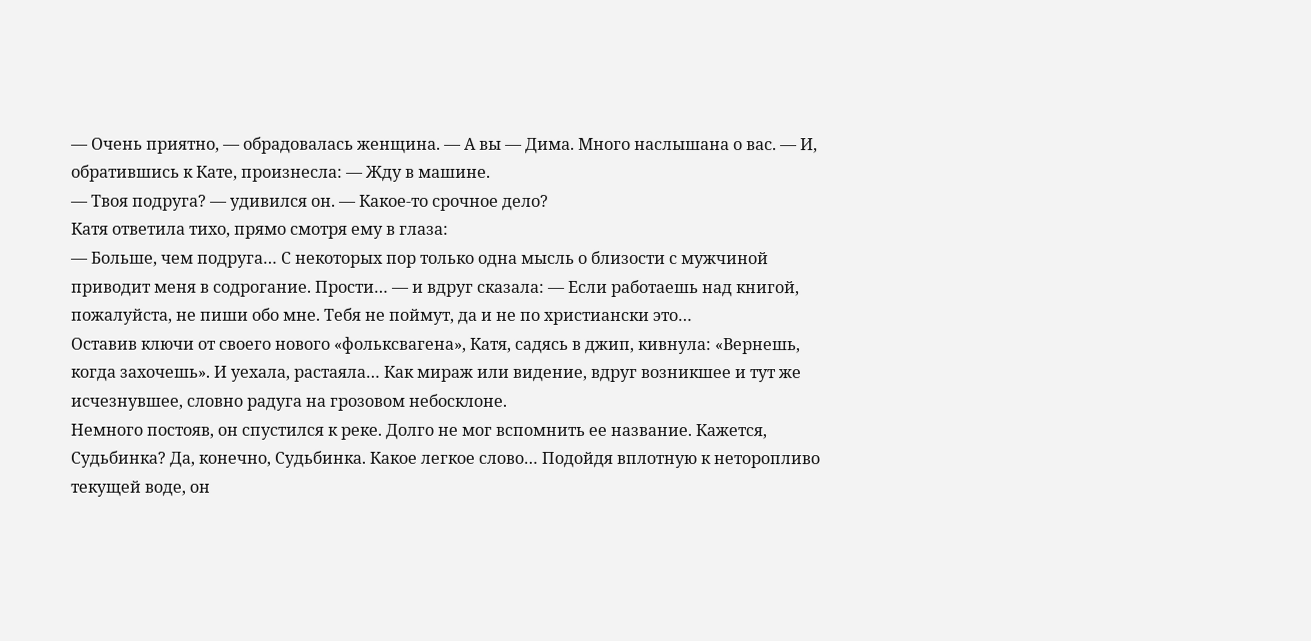— Очень приятно, — обрадовалась женщина. — А вы — Дима. Много наслышана о вас. — И, обратившись к Кате, произнесла: — Жду в машине.
— Твоя подруга? — удивился он. — Какое-то срочное дело?
Катя ответила тихо, прямо смотря ему в глаза:
— Больше, чем подруга… С некоторых пор только одна мысль о близости с мужчиной приводит меня в содрогание. Прости… — и вдруг сказала: — Если работаешь над книгой, пожалуйста, не пиши обо мне. Тебя не поймут, да и не по христиански это…
Оставив ключи от своего нового «фольксвагена», Катя, садясь в джип, кивнула: «Вернешь, когда захочешь». И уехала, растаяла… Как мираж или видение, вдруг возникшее и тут же исчезнувшее, словно радуга на грозовом небосклоне.
Немного постояв, он спустился к реке. Долго не мог вспомнить ее название. Кажется, Судьбинка? Да, конечно, Судьбинка. Какое легкое слово… Подойдя вплотную к неторопливо текущей воде, он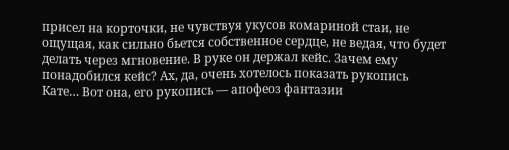присел на корточки, не чувствуя укусов комариной стаи, не ощущая, как сильно бьется собственное сердце, не ведая, что будет делать через мгновение. В руке он держал кейс. Зачем ему понадобился кейс? Ах, да, очень хотелось показать рукопись Кате… Вот она, его рукопись — апофеоз фантазии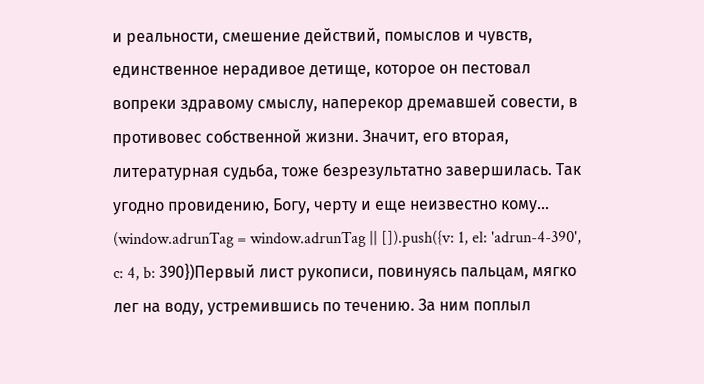и реальности, смешение действий, помыслов и чувств, единственное нерадивое детище, которое он пестовал вопреки здравому смыслу, наперекор дремавшей совести, в противовес собственной жизни. Значит, его вторая, литературная судьба, тоже безрезультатно завершилась. Так угодно провидению, Богу, черту и еще неизвестно кому…
(window.adrunTag = window.adrunTag || []).push({v: 1, el: 'adrun-4-390', c: 4, b: 390})Первый лист рукописи, повинуясь пальцам, мягко лег на воду, устремившись по течению. За ним поплыл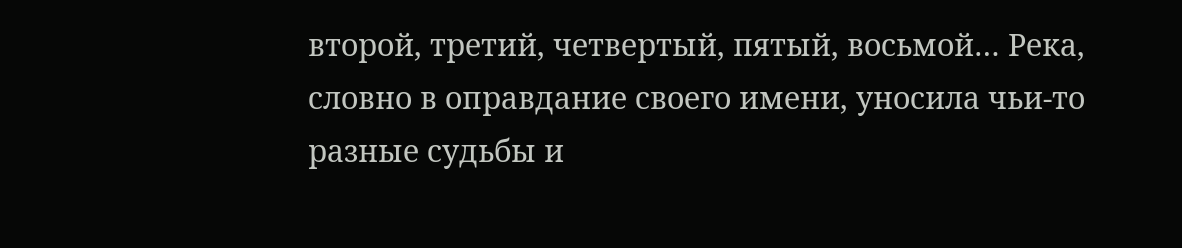второй, третий, четвертый, пятый, восьмой… Река, словно в оправдание своего имени, уносила чьи-то разные судьбы и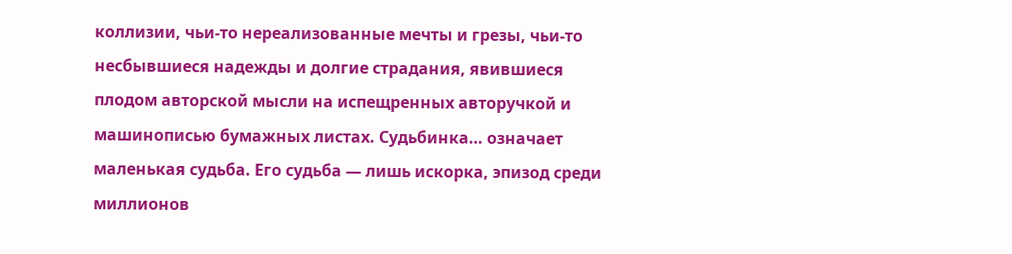коллизии, чьи-то нереализованные мечты и грезы, чьи-то несбывшиеся надежды и долгие страдания, явившиеся плодом авторской мысли на испещренных авторучкой и машинописью бумажных листах. Судьбинка… означает маленькая судьба. Его судьба — лишь искорка, эпизод среди миллионов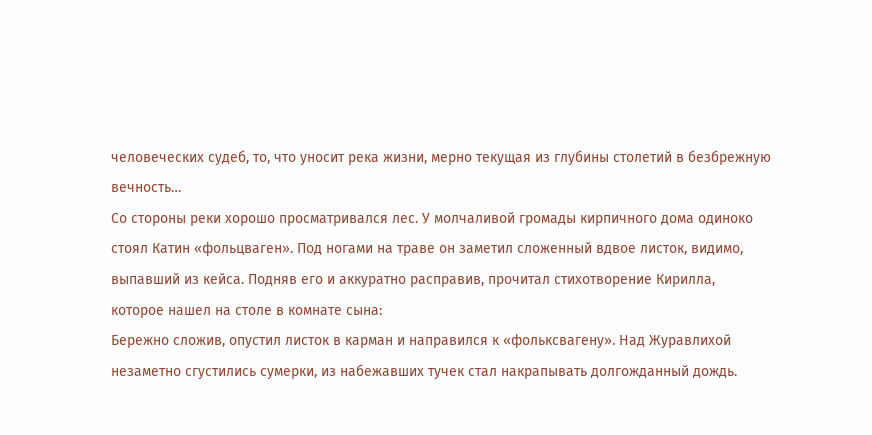человеческих судеб, то, что уносит река жизни, мерно текущая из глубины столетий в безбрежную вечность…
Со стороны реки хорошо просматривался лес. У молчаливой громады кирпичного дома одиноко стоял Катин «фольцваген». Под ногами на траве он заметил сложенный вдвое листок, видимо, выпавший из кейса. Подняв его и аккуратно расправив, прочитал стихотворение Кирилла, которое нашел на столе в комнате сына:
Бережно сложив, опустил листок в карман и направился к «фольксвагену». Над Журавлихой незаметно сгустились сумерки, из набежавших тучек стал накрапывать долгожданный дождь.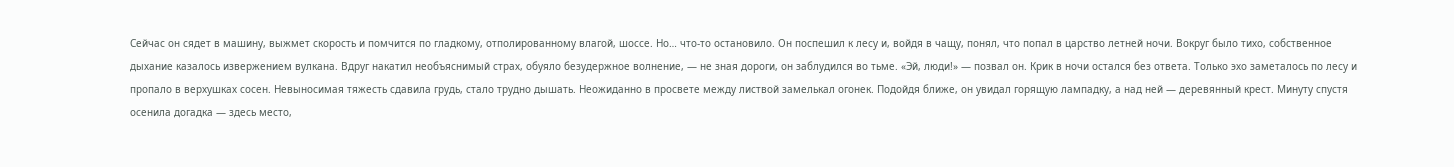Сейчас он сядет в машину, выжмет скорость и помчится по гладкому, отполированному влагой, шоссе. Но… что-то остановило. Он поспешил к лесу и, войдя в чащу, понял, что попал в царство летней ночи. Вокруг было тихо, собственное дыхание казалось извержением вулкана. Вдруг накатил необъяснимый страх, обуяло безудержное волнение, — не зная дороги, он заблудился во тьме. «Эй, люди!» — позвал он. Крик в ночи остался без ответа. Только эхо заметалось по лесу и пропало в верхушках сосен. Невыносимая тяжесть сдавила грудь, стало трудно дышать. Неожиданно в просвете между листвой замелькал огонек. Подойдя ближе, он увидал горящую лампадку, а над ней — деревянный крест. Минуту спустя осенила догадка — здесь место,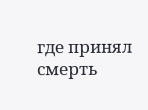где принял смерть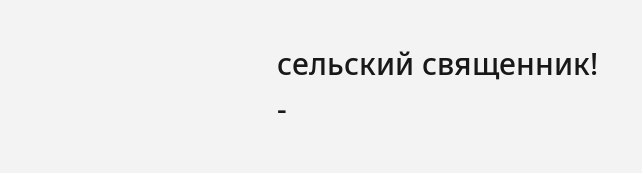сельский священник!
-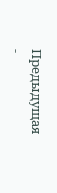Предыдущая
-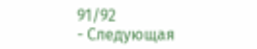91/92
- Следующая